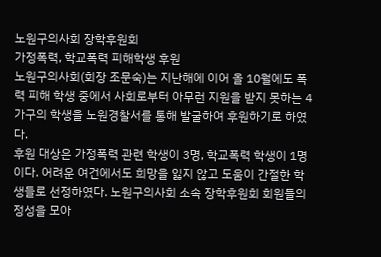노원구의사회 장학후원회
가정폭력, 학교폭력 피해학생 후원
노원구의사회(회장 조문숙)는 지난해에 이어 올 10월에도 폭력 피해 학생 중에서 사회로부터 아무런 지원을 받지 못하는 4가구의 학생을 노원경찰서를 통해 발굴하여 후원하기로 하였다.
후원 대상은 가정폭력 관련 학생이 3명, 학교폭력 학생이 1명이다. 어려운 여건에서도 희망을 잃지 않고 도움이 간절한 학생들로 선정하였다. 노원구의사회 소속 장학후원회 회원들의 정성을 모아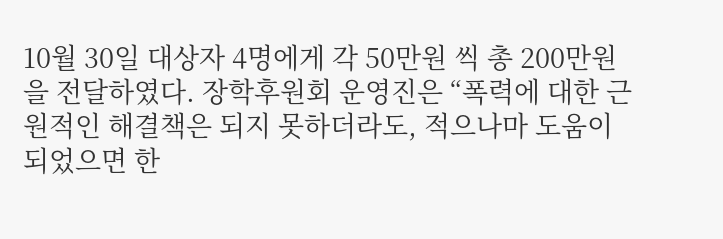10월 30일 대상자 4명에게 각 50만원 씩 총 200만원을 전달하였다. 장학후원회 운영진은 “폭력에 대한 근원적인 해결책은 되지 못하더라도, 적으나마 도움이 되었으면 한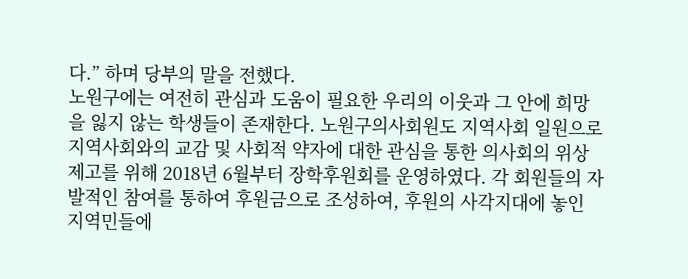다.” 하며 당부의 말을 전했다.
노원구에는 여전히 관심과 도움이 필요한 우리의 이웃과 그 안에 희망을 잃지 않는 학생들이 존재한다. 노원구의사회원도 지역사회 일원으로 지역사회와의 교감 및 사회적 약자에 대한 관심을 통한 의사회의 위상 제고를 위해 2018년 6월부터 장학후원회를 운영하였다. 각 회원들의 자발적인 참여를 통하여 후원금으로 조성하여, 후원의 사각지대에 놓인 지역민들에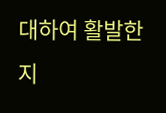대하여 활발한 지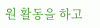원 활동을 하고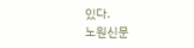있다.
노원신문